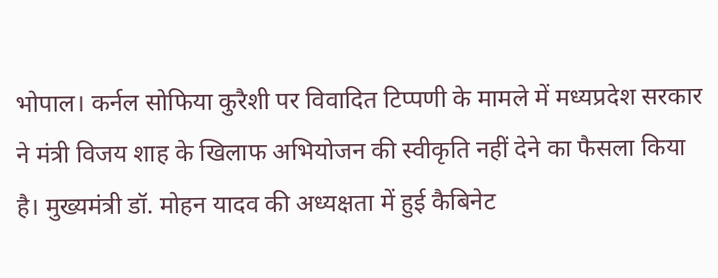भोपाल। कर्नल सोफिया कुरैशी पर विवादित टिप्पणी के मामले में मध्यप्रदेश सरकार ने मंत्री विजय शाह के खिलाफ अभियोजन की स्वीकृति नहीं देने का फैसला किया है। मुख्यमंत्री डॉ. मोहन यादव की अध्यक्षता में हुई कैबिनेट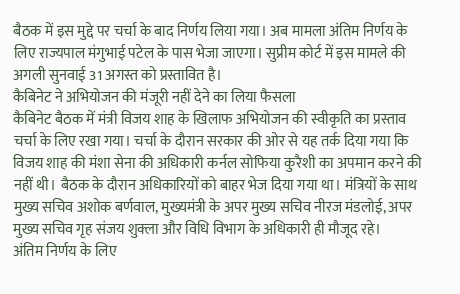बैठक में इस मुद्दे पर चर्चा के बाद निर्णय लिया गया। अब मामला अंतिम निर्णय के लिए राज्यपाल मंगुभाई पटेल के पास भेजा जाएगा। सुप्रीम कोर्ट में इस मामले की अगली सुनवाई 31 अगस्त को प्रस्तावित है।
कैबिनेट ने अभियोजन की मंजूरी नहीं देने का लिया फैसला
कैबिनेट बैठक में मंत्री विजय शाह के खिलाफ अभियोजन की स्वीकृति का प्रस्ताव चर्चा के लिए रखा गया। चर्चा के दौरान सरकार की ओर से यह तर्क दिया गया कि विजय शाह की मंशा सेना की अधिकारी कर्नल सोफिया कुरैशी का अपमान करने की नहीं थी। बैठक के दौरान अधिकारियों को बाहर भेज दिया गया था। मंत्रियों के साथ मुख्य सचिव अशोक बर्णवाल, मुख्यमंत्री के अपर मुख्य सचिव नीरज मंडलोई, अपर मुख्य सचिव गृह संजय शुक्ला और विधि विभाग के अधिकारी ही मौजूद रहे।
अंतिम निर्णय के लिए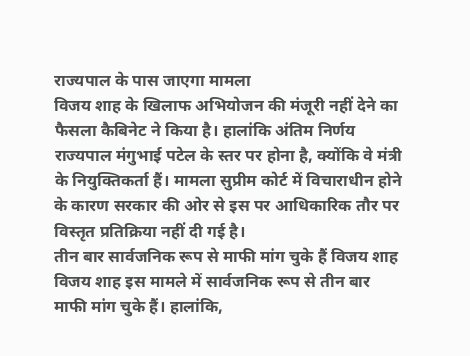राज्यपाल के पास जाएगा मामला
विजय शाह के खिलाफ अभियोजन की मंजूरी नहीं देने का फैसला कैबिनेट ने किया है। हालांकि अंतिम निर्णय राज्यपाल मंगुभाई पटेल के स्तर पर होना है, क्योंकि वे मंत्री के नियुक्तिकर्ता हैं। मामला सुप्रीम कोर्ट में विचाराधीन होने के कारण सरकार की ओर से इस पर आधिकारिक तौर पर विस्तृत प्रतिक्रिया नहीं दी गई है।
तीन बार सार्वजनिक रूप से माफी मांग चुके हैं विजय शाह
विजय शाह इस मामले में सार्वजनिक रूप से तीन बार माफी मांग चुके हैं। हालांकि,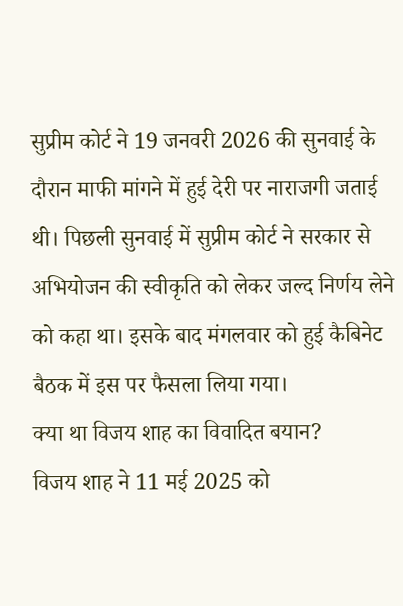सुप्रीम कोर्ट ने 19 जनवरी 2026 की सुनवाई के दौरान माफी मांगने में हुई देरी पर नाराजगी जताई थी। पिछली सुनवाई में सुप्रीम कोर्ट ने सरकार से अभियोजन की स्वीकृति को लेकर जल्द निर्णय लेने को कहा था। इसके बाद मंगलवार को हुई कैबिनेट बैठक में इस पर फैसला लिया गया।
क्या था विजय शाह का विवादित बयान?
विजय शाह ने 11 मई 2025 को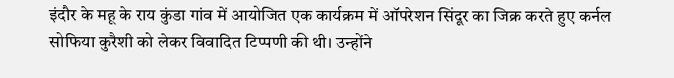इंदौर के महू के राय कुंडा गांव में आयोजित एक कार्यक्रम में ऑपरेशन सिंदूर का जिक्र करते हुए कर्नल सोफिया कुरैशी को लेकर विवादित टिप्पणी की थी। उन्होंने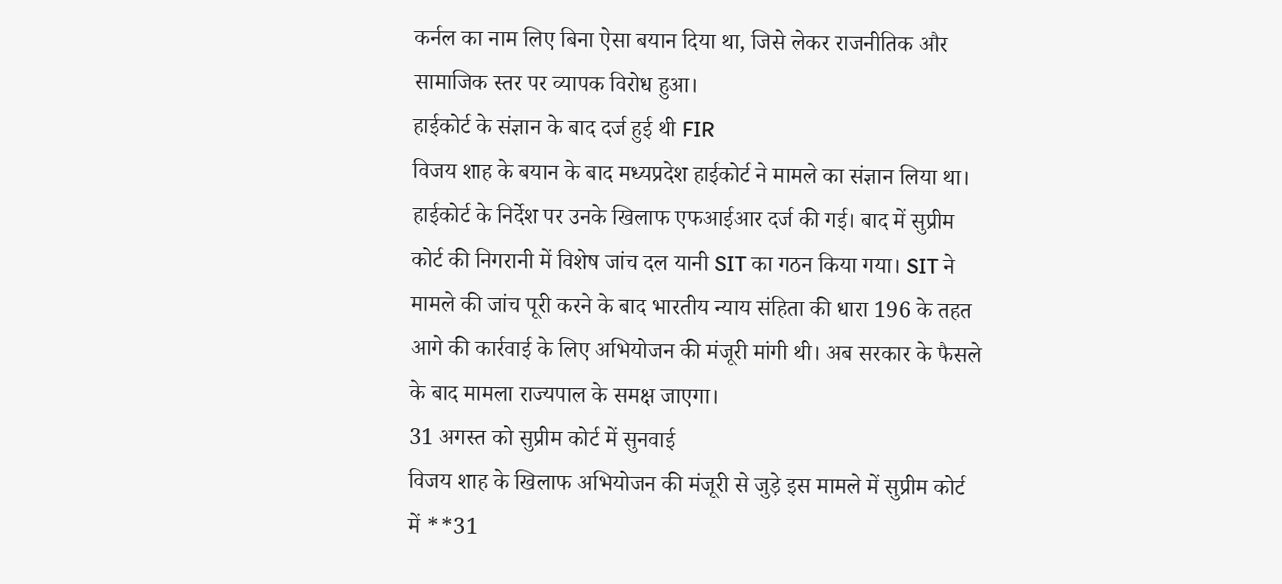कर्नल का नाम लिए बिना ऐसा बयान दिया था, जिसे लेकर राजनीतिक और सामाजिक स्तर पर व्यापक विरोध हुआ।
हाईकोर्ट के संज्ञान के बाद दर्ज हुई थी FIR
विजय शाह के बयान के बाद मध्यप्रदेश हाईकोर्ट ने मामले का संज्ञान लिया था। हाईकोर्ट के निर्देश पर उनके खिलाफ एफआईआर दर्ज की गई। बाद में सुप्रीम कोर्ट की निगरानी में विशेष जांच दल यानी SIT का गठन किया गया। SIT ने मामले की जांच पूरी करने के बाद भारतीय न्याय संहिता की धारा 196 के तहत आगे की कार्रवाई के लिए अभियोजन की मंजूरी मांगी थी। अब सरकार के फैसले के बाद मामला राज्यपाल के समक्ष जाएगा।
31 अगस्त को सुप्रीम कोर्ट में सुनवाई
विजय शाह के खिलाफ अभियोजन की मंजूरी से जुड़े इस मामले में सुप्रीम कोर्ट में **31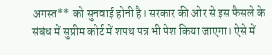अगस्त** को सुनवाई होनी है। सरकार की ओर से इस फैसले के संबंध में सुप्रीम कोर्ट में शपथ पत्र भी पेश किया जाएगा। ऐसे में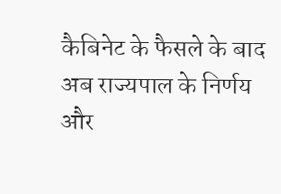कैबिनेट के फैसले के बाद अब राज्यपाल के निर्णय और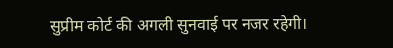सुप्रीम कोर्ट की अगली सुनवाई पर नजर रहेगी।